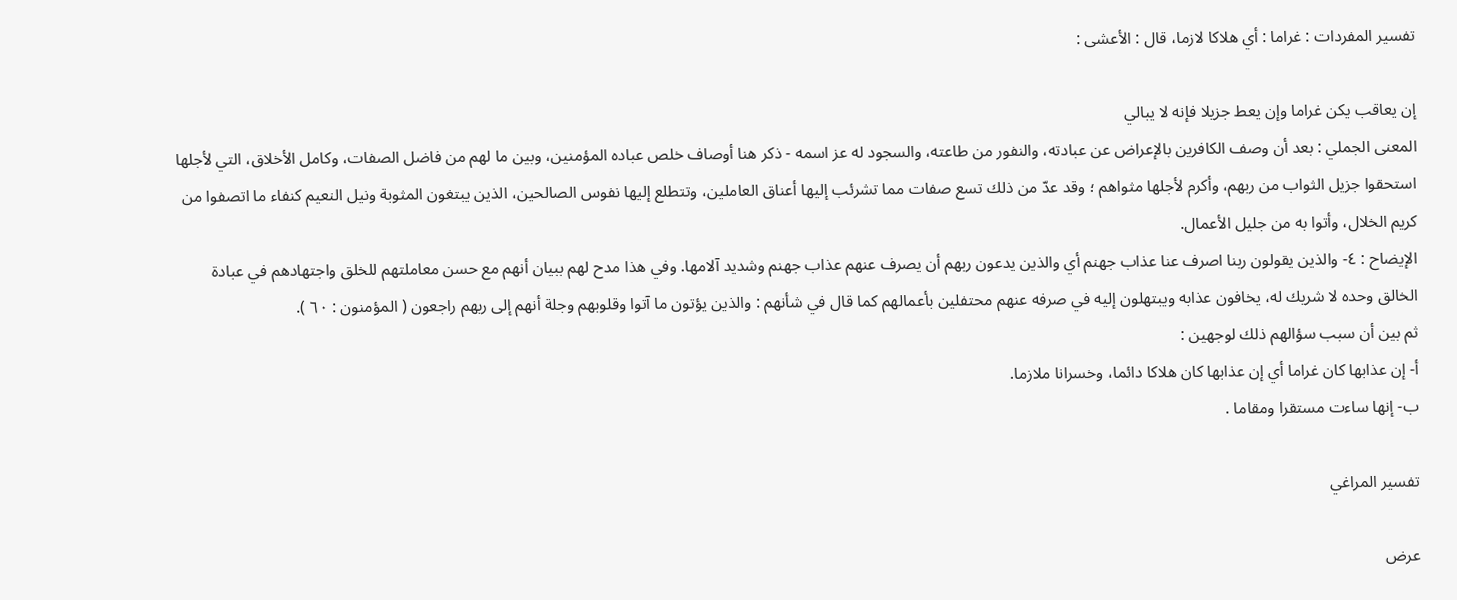تفسير المفردات : غراما : أي هلاكا لازما، قال : الأعشى :

إن يعاقب يكن غراما وإن يعط جزيلا فإنه لا يبالي
المعنى الجملي : بعد أن وصف الكافرين بالإعراض عن عبادته، والنفور من طاعته، والسجود له عز اسمه - ذكر هنا أوصاف خلص عباده المؤمنين، وبين ما لهم من فاضل الصفات، وكامل الأخلاق، التي لأجلها استحقوا جزيل الثواب من ربهم، وأكرم لأجلها مثواهم ؛ وقد عدّ من ذلك تسع صفات مما تشرئب إليها أعناق العاملين، وتتطلع إليها نفوس الصالحين، الذين يبتغون المثوبة ونيل النعيم كنفاء ما اتصفوا من كريم الخلال، وأتوا به من جليل الأعمال.
الإيضاح : ٤- والذين يقولون ربنا اصرف عنا عذاب جهنم أي والذين يدعون ربهم أن يصرف عنهم عذاب جهنم وشديد آلامها. وفي هذا مدح لهم ببيان أنهم مع حسن معاملتهم للخلق واجتهادهم في عبادة الخالق وحده لا شريك له، يخافون عذابه ويبتهلون إليه في صرفه عنهم محتفلين بأعمالهم كما قال في شأنهم : والذين يؤتون ما آتوا وقلوبهم وجلة أنهم إلى ربهم راجعون ( المؤمنون : ٦٠ ).
ثم بين أن سبب سؤالهم ذلك لوجهين :
أ- إن عذابها كان غراما أي إن عذابها كان هلاكا دائما، وخسرانا ملازما.
ب- إنها ساءت مستقرا ومقاما .

تفسير المراغي

عرض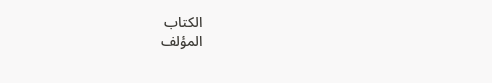الكتاب
المؤلف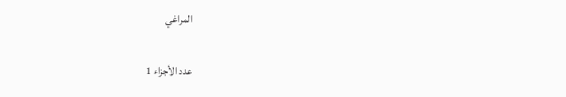المراغي

عدد الأجزاء 1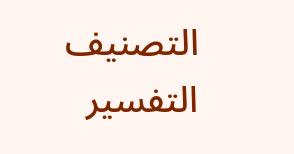التصنيف التفسير